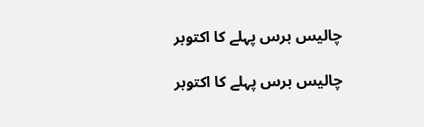چالیس برس پہلے کا اکتوبر

چالیس برس پہلے کا اکتوبر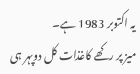یہ اکتوبر 1983 ہے۔
میز پر رکھے کاغذات کل دوپہر ہی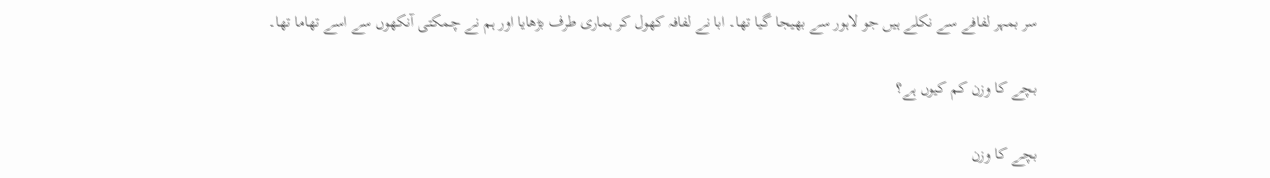سر بمہر لفافے سے نکلے ہیں جو لاہور سے بھیجا گیا تھا۔ ابا نے لفافہ کھول کر ہماری طرف بڑھایا اور ہم نے چمکتی آنکھوں سے اسے تھاما تھا۔

بچے کا وزن کم کیوں ہے؟

بچے کا وزن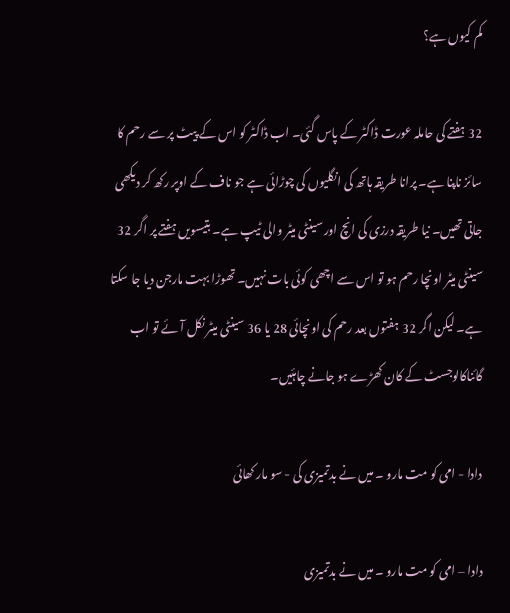کم کیوں ہے؟

32 ہفتے کی حاملہ عورت ڈاکٹر کے پاس گئی۔ اب ڈاکٹر کو اس کے پیٹ پر سے رحم کا سائز ناپنا ہے۔ پرانا طریقہ ہاتھ کی انگلیوں کی چوڑائی ہے جو ناف کے اوپر رکھ کر دیکھی جاتی تھیں۔ نیا طریقہ درزی کی انچ اور سینٹی میٹر والی ٹیپ ہے۔ بتیسویں ہفتے پر اگر 32 سینٹی میٹر اونچا رحم ہو تو اس سے اچھی کوئی بات نہیں۔ تھوڑا بہت مارجن دیا جا سکتا ہے۔ لیکن اگر 32 ہفتوں بعد رحم کی اونچائی 28 یا 36 سینٹی میٹر نکل آئے تو اب گائناکالوجسٹ کے کان کھڑے ہو جانے چاہئیں۔

دادا - امی کو مت مارو ۔ میں نے بدتمیزی کی - سو مار کھائی

دادا – امی کو مت مارو ۔ میں نے بدتمیزی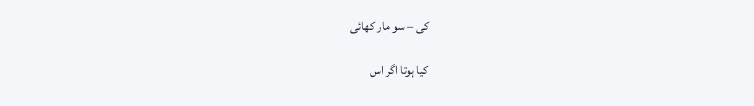کی – سو مار کھائی

کیا ہوتا اگر اس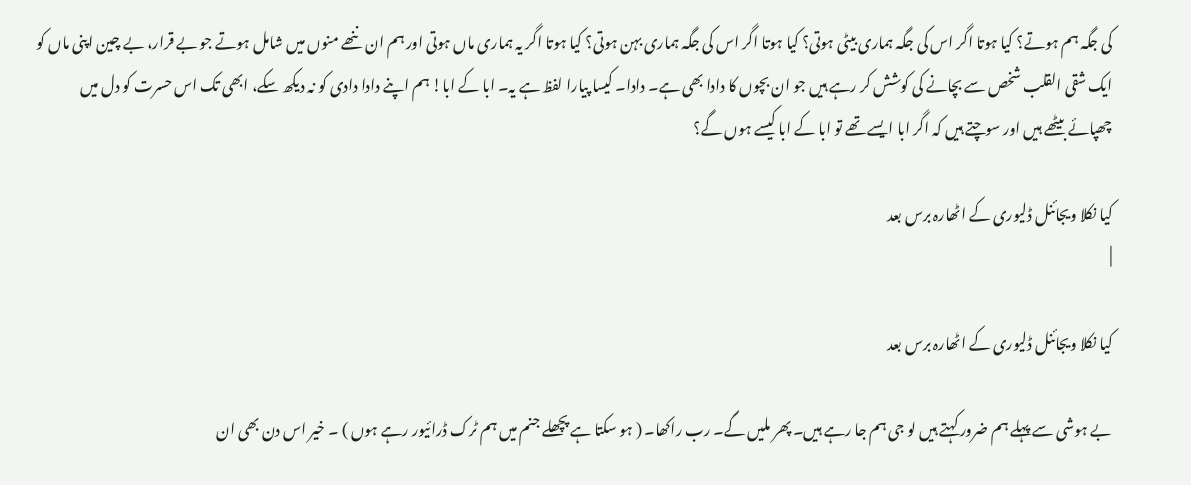کی جگہ ہم ہوتے؟ کیا ہوتا اگر اس کی جگہ ہماری بیٹی ہوتی؟ کیا ہوتا اگر اس کی جگہ ہماری بہن ہوتی؟ کیا ہوتا اگر یہ ہماری ماں ہوتی اور ہم ان ننھے منوں میں شامل ہوتے جو بے قرار، بے چین اپنی ماں کو ایک شقی القلب شخص سے بچانے کی کوشش کر رہے ہیں جو ان بچوں کا دادا بھی ہے۔ دادا۔ کیسا پیارا لفظ ہے یہ۔ ابا کے ابا! ہم اپنے دادا دادی کو نہ دیکھ سکے، ابھی تک اس حسرت کو دل میں چھپائے بیٹھے ہیں اور سوچتے ہیں کہ اگر ابا ایسے تھے تو ابا کے ابا کیسے ہوں گے؟

کیا نکلا ویجائنل ڈلیوری کے اٹھارہ برس بعد
|

کیا نکلا ویجائنل ڈلیوری کے اٹھارہ برس بعد

بے ہوشی سے پہلے ہم ضرور کہتے ہیں لو جی ہم جا رہے ہیں۔ پھر ملیں گے۔ رب راکھا۔ ( ہو سکتا ہے پچھلے جنم میں ہم ٹرک ڈرائیور رہے ہوں ) ۔ خیر اس دن بھی ان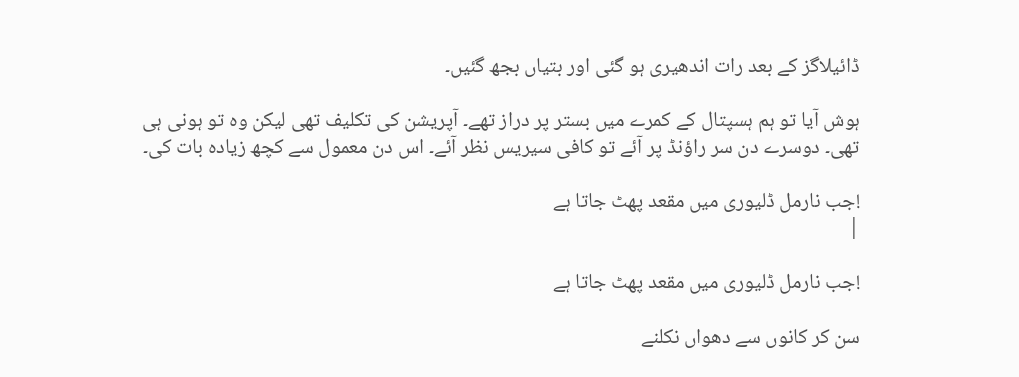ڈائیلاگز کے بعد رات اندھیری ہو گئی اور بتیاں بجھ گئیں۔

ہوش آیا تو ہم ہسپتال کے کمرے میں بستر پر دراز تھے۔ آپریشن کی تکلیف تھی لیکن وہ تو ہونی ہی تھی۔ دوسرے دن سر راؤنڈ پر آئے تو کافی سیریس نظر آئے۔ اس دن معمول سے کچھ زیادہ بات کی۔

!جب نارمل ڈلیوری میں مقعد پھٹ جاتا ہے
|

!جب نارمل ڈلیوری میں مقعد پھٹ جاتا ہے

سن کر کانوں سے دھواں نکلنے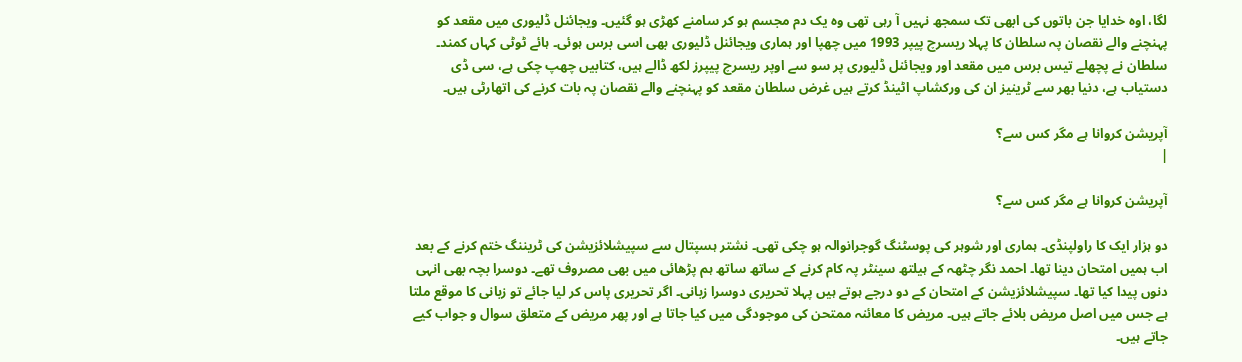لگا، اوہ خدایا جن باتوں کی ابھی تک سمجھ نہیں آ رہی تھی وہ یک دم مجسم ہو کر سامنے کھڑی ہو گئیں۔ ویجائنل ڈلیوری میں مقعد کو پہنچنے والے نقصان پہ سلطان کا پہلا ریسرچ پیپر 1993 میں چھپا اور ہماری ویجائنل ڈلیوری بھی اسی برس ہوئی۔ ہائے ٹوٹی کہاں کمند۔ سلطان نے پچھلے تیس برس میں مقعد اور ویجائنل ڈلیوری پر سو سے اوپر ریسرچ پیپرز لکھ ڈالے ہیں، کتابیں چھپ چکی ہے، سی ڈی دستیاب ہے، دنیا بھر سے ٹرینیز ان کی ورکشاپ اٹینڈ کرتے ہیں غرض سلطان مقعد کو پہنچنے والے نقصان پہ بات کرنے کی اتھارٹی ہیں۔

آپریشن کروانا ہے مگر کس سے؟
|

آپریشن کروانا ہے مگر کس سے؟

دو ہزار ایک کا راولپنڈی۔ ہماری اور شوہر کی پوسٹنگ گوجرانوالہ ہو چکی تھی۔ نشتر ہسپتال سے سپیشلائزیشن کی ٹریننگ ختم کرنے کے بعد اب ہمیں امتحان دینا تھا۔ احمد نگر چٹھہ کے ہیلتھ سینٹر پہ کام کرنے کے ساتھ ساتھ ہم پڑھائی میں بھی مصروف تھے۔ دوسرا بچہ بھی انہی دنوں پیدا کیا تھا۔ سپیشلائزیشن کے امتحان کے دو درجے ہوتے ہیں پہلا تحریری دوسرا زبانی۔ اگر تحریری پاس کر لیا جائے تو زبانی کا موقع ملتا ہے جس میں اصل مریض بلائے جاتے ہیں۔ مریض کا معائنہ ممتحن کی موجودگی میں کیا جاتا ہے اور پھر مریض کے متعلق سوال و جواب کیے جاتے ہیں۔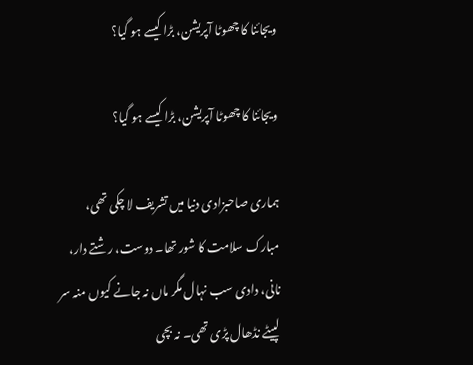ویجائنا کا چھوٹا آپریشن، بڑا کیسے ہو گیا؟

ویجائنا کا چھوٹا آپریشن، بڑا کیسے ہو گیا؟

ہماری صاحبزادی دنیا میں تشریف لا چکی تھی، مبارک سلامت کا شور تھا۔ دوست، رشتے دار، نانی، دادی سب نہال مگر ماں نہ جانے کیوں منہ سر لپیٹے نڈھال پڑی تھی۔ نہ بچی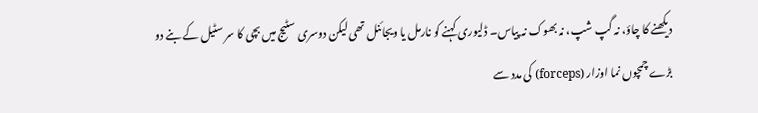دیکھنے کا چاؤ، نہ گپ شپ، نہ بھوک نہ پیاس۔ ڈلیوری کہنے کو نارمل یا ویجائنل تھی لیکن دوسری سٹیج میں بچی کا سر سٹیل کے بنے دو بڑے چمچوں نما اوزار (forceps) کی مدد سے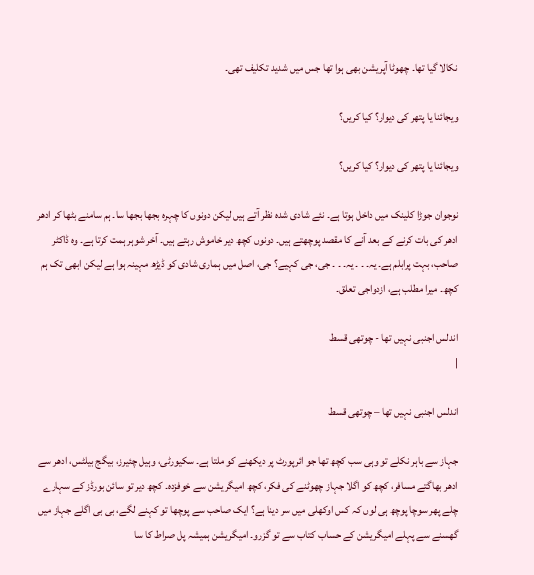نکالا گیا تھا۔ چھوٹا آپریشن بھی ہوا تھا جس میں شدید تکلیف تھی۔

ویجائنا یا پتھر کی دیوار؟ کیا کریں؟

ویجائنا یا پتھر کی دیوار؟ کیا کریں؟

نوجوان جوڑا کلینک میں داخل ہوتا ہے۔ نئے شادی شدہ نظر آتے ہیں لیکن دونوں کا چہرہ بجھا بجھا سا۔ ہم سامنے بٹھا کر ادھر ادھر کی بات کرنے کے بعد آنے کا مقصد پوچھتے ہیں۔ دونوں کچھ دیر خاموش رہتے ہیں۔ آخر شوہر ہمت کرتا ہے۔ وہ ڈاکٹر صاحب، بہت پرابلم ہے۔ یہ۔ ۔ ۔ یہ۔ ۔ ۔ جی، جی کہیے؟ جی، اصل میں ہماری شادی کو ڈیڑھ مہینہ ہوا ہے لیکن ابھی تک ہم کچھ۔ میرا مطلب ہے، ازدواجی تعلق۔

اندلس اجنبی نہیں تھا - چوتھی قسط
|

اندلس اجنبی نہیں تھا – چوتھی قسط

جہاز سے باہر نکلے تو وہی سب کچھ تھا جو ائرپورٹ پر دیکھنے کو ملتا ہے۔ سکیورٹی، وہیل چئیرز، بیگج بیلٹس، ادھر سے ادھر بھاگتے مسافر، کچھ کو اگلا جہاز چھوٹنے کی فکر، کچھ امیگریشن سے خوفزدہ۔ کچھ دیر تو سائن بورڈز کے سہارے چلے پھر سوچا پوچھ ہی لوں کہ کس اوکھلی میں سر دینا ہے؟ ایک صاحب سے پوچھا تو کہنے لگے، بی بی اگلے جہاز میں گھسنے سے پہلے امیگریشن کے حساب کتاب سے تو گزرو۔ امیگریشن ہمیشہ پل صراط کا سا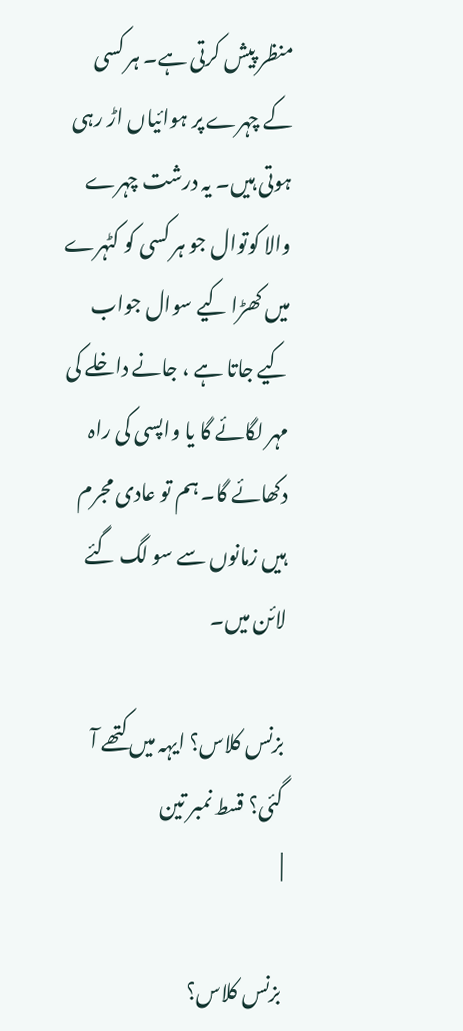منظر پیش کرتی ہے۔ ہر کسی کے چہرے پر ہوائیاں اڑ رہی ہوتی ہیں۔ یہ درشت چہرے والا کوتوال جو ہر کسی کو کٹہرے میں کھڑا کیے سوال جواب کیے جاتا ہے ، جانے داخلے کی مہر لگائے گا یا واپسی کی راہ دکھائے گا۔ ہم تو عادی مجرم ہیں زمانوں سے سو لگ گئے لائن میں۔

بزنس کلاس؟ ایہہ میں کتھے آ گئی؟ قسط نمبر تین
|

بزنس کلاس؟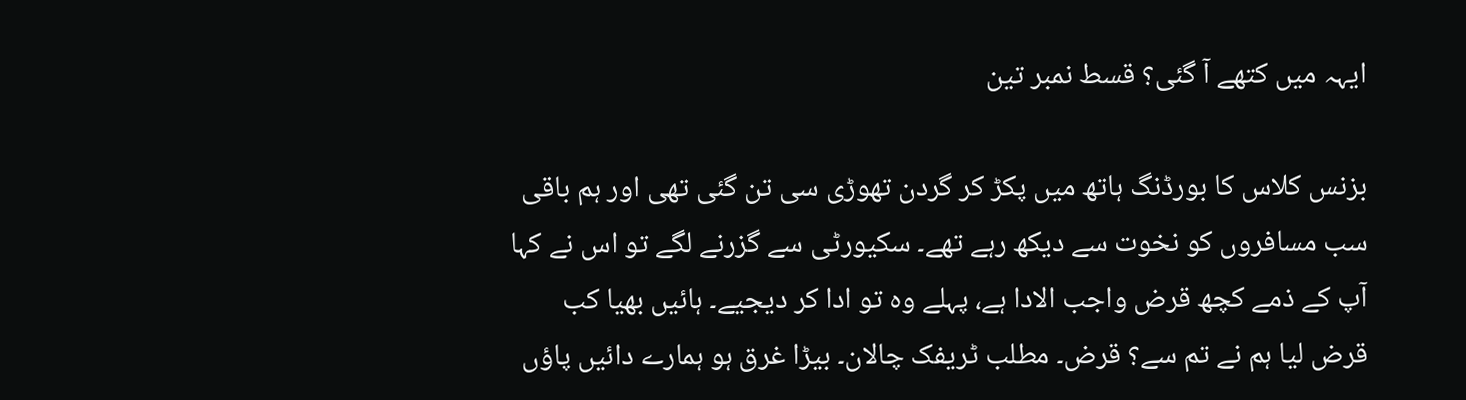ایہہ میں کتھے آ گئی؟ قسط نمبر تین

بزنس کلاس کا بورڈنگ ہاتھ میں پکڑ کر گردن تھوڑی سی تن گئی تھی اور ہم باقی سب مسافروں کو نخوت سے دیکھ رہے تھے۔ سکیورٹی سے گزرنے لگے تو اس نے کہا آپ کے ذمے کچھ قرض واجب الادا ہے، پہلے وہ تو ادا کر دیجیے۔ ہائیں بھیا کب قرض لیا ہم نے تم سے؟ قرض۔ مطلب ٹریفک چالان۔ بیڑا غرق ہو ہمارے دائیں پاؤں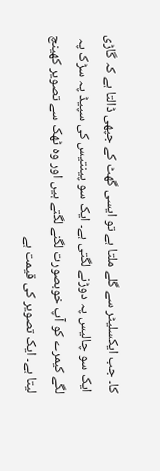کا۔ جب ایکسلیٹر سے گلے ملتا ہے تو ایسی گھٹ کے جپھی ڈالتا ہے کہ گاڑی ایک سو چالیس پہ دوڑنے لگتی ہے۔ ایک سو پینتیس کی سپیڈ پہ سڑک پہ لگے کیمرے کو آپ خوبصورت لگنے لگتے ہیں اور وہ ٹھک سے تصویر کھینچ لیتا ہے۔ ایک تصویر کی قیمت ہے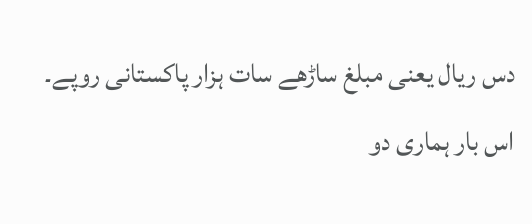دس ریال یعنی مبلغ ساڑھے سات ہزار پاکستانی روپے۔ اس بار ہماری دو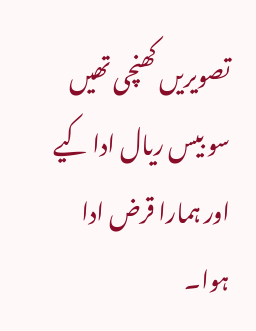تصویریں کھنچی تھیں سو بیس ریال ادا کیے اور ہمارا قرض ادا ہوا۔